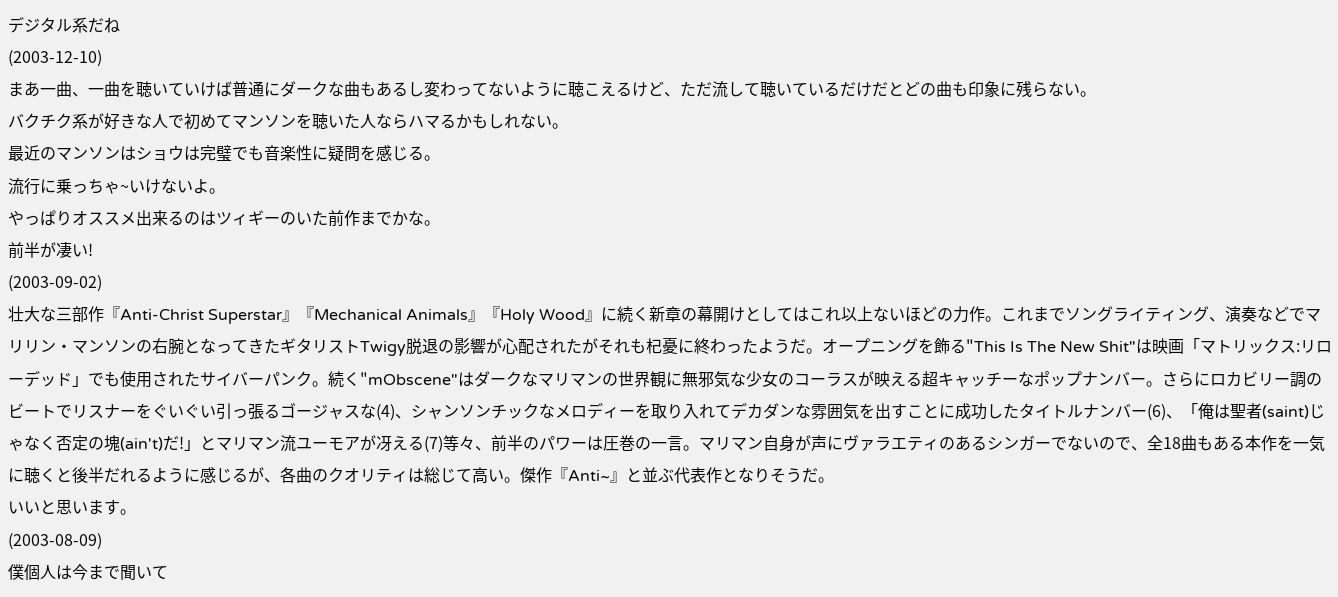デジタル系だね
(2003-12-10)
まあ一曲、一曲を聴いていけば普通にダークな曲もあるし変わってないように聴こえるけど、ただ流して聴いているだけだとどの曲も印象に残らない。
バクチク系が好きな人で初めてマンソンを聴いた人ならハマるかもしれない。
最近のマンソンはショウは完璧でも音楽性に疑問を感じる。
流行に乗っちゃ~いけないよ。
やっぱりオススメ出来るのはツィギーのいた前作までかな。
前半が凄い!
(2003-09-02)
壮大な三部作『Anti-Christ Superstar』『Mechanical Animals』『Holy Wood』に続く新章の幕開けとしてはこれ以上ないほどの力作。これまでソングライティング、演奏などでマリリン・マンソンの右腕となってきたギタリストTwigy脱退の影響が心配されたがそれも杞憂に終わったようだ。オープニングを飾る"This Is The New Shit"は映画「マトリックス:リローデッド」でも使用されたサイバーパンク。続く"mObscene"はダークなマリマンの世界観に無邪気な少女のコーラスが映える超キャッチーなポップナンバー。さらにロカビリー調のビートでリスナーをぐいぐい引っ張るゴージャスな(4)、シャンソンチックなメロディーを取り入れてデカダンな雰囲気を出すことに成功したタイトルナンバー(6)、「俺は聖者(saint)じゃなく否定の塊(ain't)だ!」とマリマン流ユーモアが冴える(7)等々、前半のパワーは圧巻の一言。マリマン自身が声にヴァラエティのあるシンガーでないので、全18曲もある本作を一気に聴くと後半だれるように感じるが、各曲のクオリティは総じて高い。傑作『Anti~』と並ぶ代表作となりそうだ。
いいと思います。
(2003-08-09)
僕個人は今まで聞いて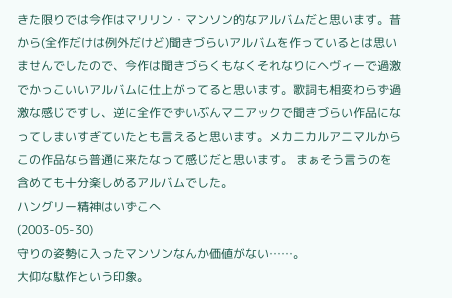きた限りでは今作はマリリン・マンソン的なアルバムだと思います。昔から(全作だけは例外だけど)聞きづらいアルバムを作っているとは思いませんでしたので、今作は聞きづらくもなくそれなりにヘヴィーで過激でかっこいいアルバムに仕上がってると思います。歌詞も相変わらず過激な感じですし、逆に全作でずいぶんマニアックで聞きづらい作品になってしまいすぎていたとも言えると思います。メカニカルアニマルからこの作品なら普通に来たなって感じだと思います。 まぁそう言うのを含めても十分楽しめるアルバムでした。
ハングリー精神はいずこへ
(2003-05-30)
守りの姿勢に入ったマンソンなんか価値がない……。
大仰な駄作という印象。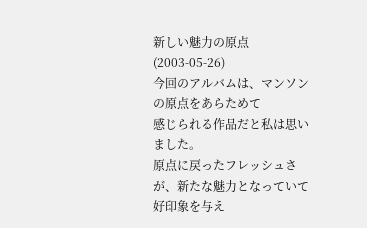新しい魅力の原点
(2003-05-26)
今回のアルバムは、マンソンの原点をあらためて
感じられる作品だと私は思いました。
原点に戻ったフレッシュさが、新たな魅力となっていて
好印象を与え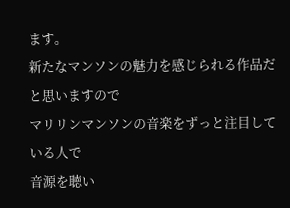ます。
新たなマンソンの魅力を感じられる作品だと思いますので
マリリンマンソンの音楽をずっと注目している人で
音源を聴い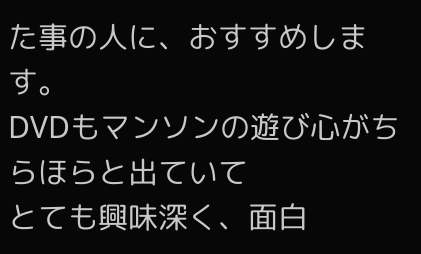た事の人に、おすすめします。
DVDもマンソンの遊び心がちらほらと出ていて
とても興味深く、面白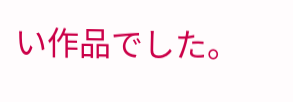い作品でした。